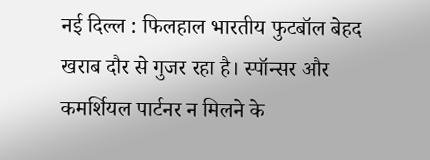नई दिल्ल : फिलहाल भारतीय फुटबॉल बेहद खराब दौर से गुजर रहा है। स्पॉन्सर और कमर्शियल पार्टनर न मिलने के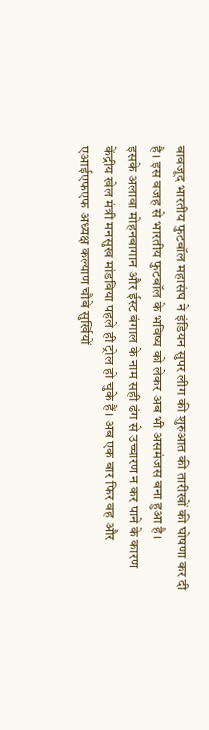बावजूद भारतीय फुटबॉल महासंघ ने इंडियन सुपर लीग की शुरुआत की तारीखों की घोषणा कर दी है। इस वजह से भारतीय फुटबॉल के भविष्य को लेकर अब भी असमंजस बना हुआ है।
इसके अलावा मोहनबागान और ईस्ट बंगाल के नाम सही ढंग से उच्चारण न कर पाने के कारण केंद्रीय खेल मंत्री मनसुख मांडविया पहले ही ट्रोल हो चुके हैं। अब एक बार फिर वह और एआईएफएफ अध्यक्ष कल्याण चौबे सुर्खियों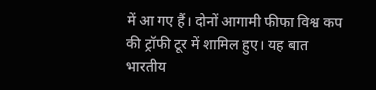में आ गए हैं। दोनों आगामी फीफा विश्व कप की ट्रॉफी टूर में शामिल हुए। यह बात भारतीय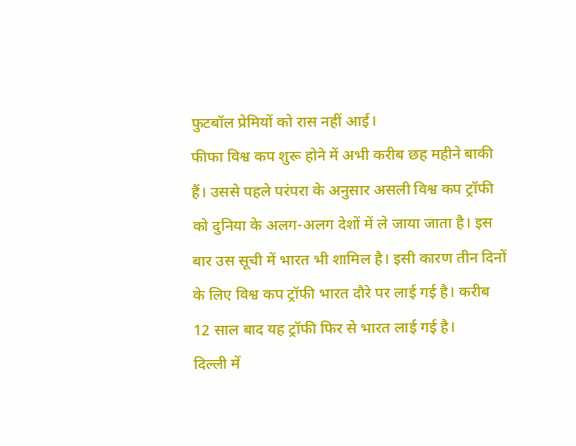फुटबॉल प्रेमियों को रास नहीं आई।
फीफा विश्व कप शुरू होने में अभी करीब छह महीने बाकी हैं। उससे पहले परंपरा के अनुसार असली विश्व कप ट्रॉफी को दुनिया के अलग-अलग देशों में ले जाया जाता है। इस बार उस सूची में भारत भी शामिल है। इसी कारण तीन दिनों के लिए विश्व कप ट्रॉफी भारत दौरे पर लाई गई है। करीब 12 साल बाद यह ट्रॉफी फिर से भारत लाई गई है।
दिल्ली में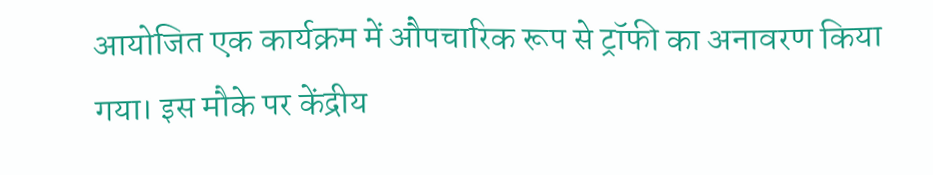आयोजित एक कार्यक्रम में औपचारिक रूप से ट्रॉफी का अनावरण किया गया। इस मौके पर केंद्रीय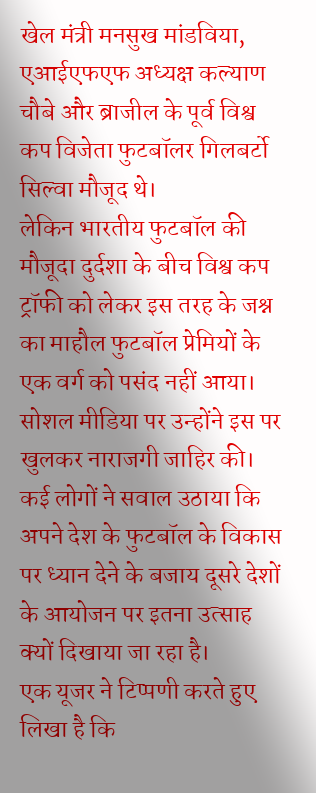खेल मंत्री मनसुख मांडविया, एआईएफएफ अध्यक्ष कल्याण चौबे और ब्राजील के पूर्व विश्व कप विजेता फुटबॉलर गिलबर्टो सिल्वा मौजूद थे।
लेकिन भारतीय फुटबॉल की मौजूदा दुर्दशा के बीच विश्व कप ट्रॉफी को लेकर इस तरह के जश्न का माहौल फुटबॉल प्रेमियों के एक वर्ग को पसंद नहीं आया। सोशल मीडिया पर उन्होंने इस पर खुलकर नाराजगी जाहिर की। कई लोगों ने सवाल उठाया कि अपने देश के फुटबॉल के विकास पर ध्यान देने के बजाय दूसरे देशों के आयोजन पर इतना उत्साह क्यों दिखाया जा रहा है।
एक यूजर ने टिप्पणी करते हुए लिखा है कि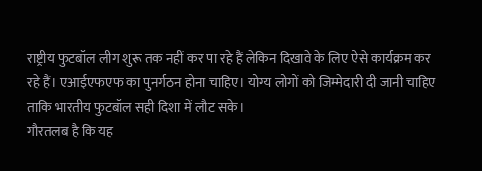राष्ट्रीय फुटबॉल लीग शुरू तक नहीं कर पा रहे हैं लेकिन दिखावे के लिए ऐसे कार्यक्रम कर रहे हैं। एआईएफएफ का पुनर्गठन होना चाहिए। योग्य लोगों को जिम्मेदारी दी जानी चाहिए ताकि भारतीय फुटबॉल सही दिशा में लौट सके।
गौरतलब है कि यह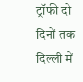ट्रॉफी दो दिनों तक दिल्ली में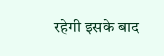रहेगी इसके बाद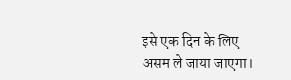इसे एक दिन के लिए असम ले जाया जाएगा।